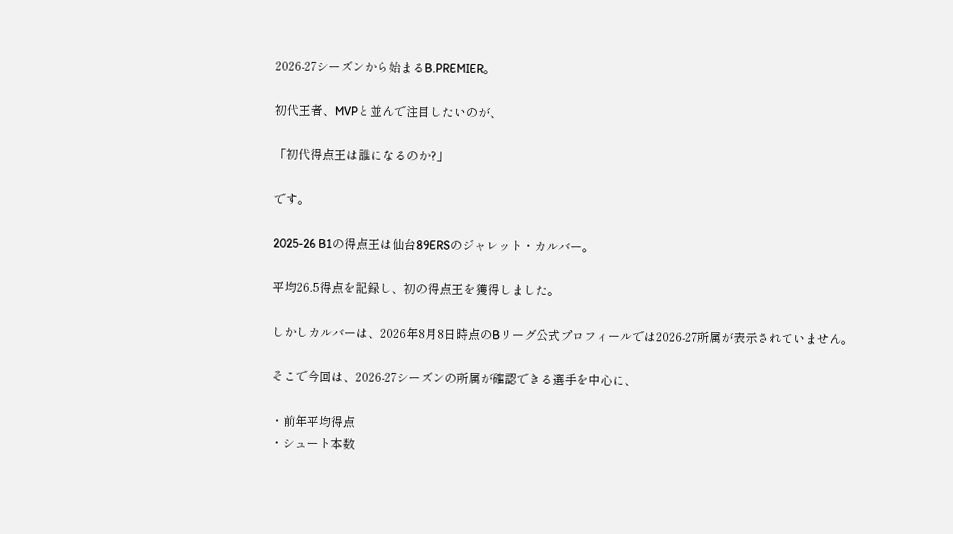2026-27シーズンから始まるB.PREMIER。

初代王者、MVPと並んで注目したいのが、

「初代得点王は誰になるのか?」

です。

2025-26 B1の得点王は仙台89ERSのジャレット・カルバー。

平均26.5得点を記録し、初の得点王を獲得しました。

しかしカルバーは、2026年8月8日時点のBリーグ公式プロフィールでは2026-27所属が表示されていません。

そこで今回は、2026-27シーズンの所属が確認できる選手を中心に、

・前年平均得点
・シュート本数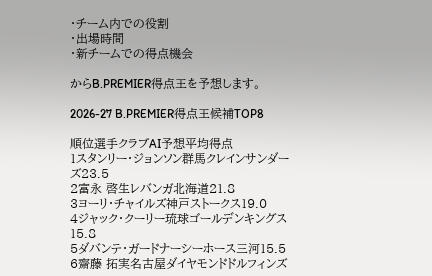・チーム内での役割
・出場時間
・新チームでの得点機会

からB.PREMIER得点王を予想します。

2026-27 B.PREMIER得点王候補TOP8

順位選手クラブAI予想平均得点
1スタンリー・ジョンソン群馬クレインサンダーズ23.5
2富永 啓生レバンガ北海道21.8
3ヨーリ・チャイルズ神戸ストークス19.0
4ジャック・クーリー琉球ゴールデンキングス15.8
5ダバンテ・ガードナーシーホース三河15.5
6齋藤 拓実名古屋ダイヤモンドドルフィンズ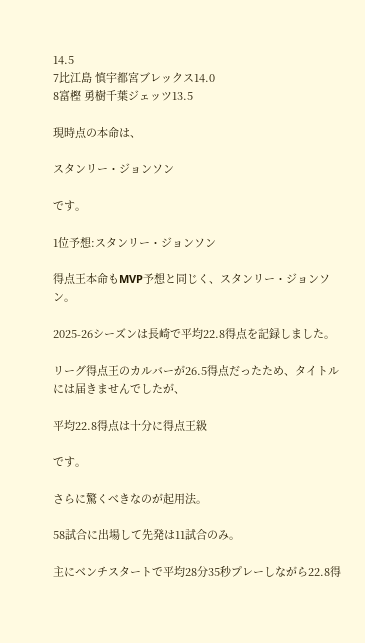14.5
7比江島 慎宇都宮ブレックス14.0
8富樫 勇樹千葉ジェッツ13.5

現時点の本命は、

スタンリー・ジョンソン

です。

1位予想:スタンリー・ジョンソン

得点王本命もMVP予想と同じく、スタンリー・ジョンソン。

2025-26シーズンは長崎で平均22.8得点を記録しました。

リーグ得点王のカルバーが26.5得点だったため、タイトルには届きませんでしたが、

平均22.8得点は十分に得点王級

です。

さらに驚くべきなのが起用法。

58試合に出場して先発は11試合のみ。

主にベンチスタートで平均28分35秒プレーしながら22.8得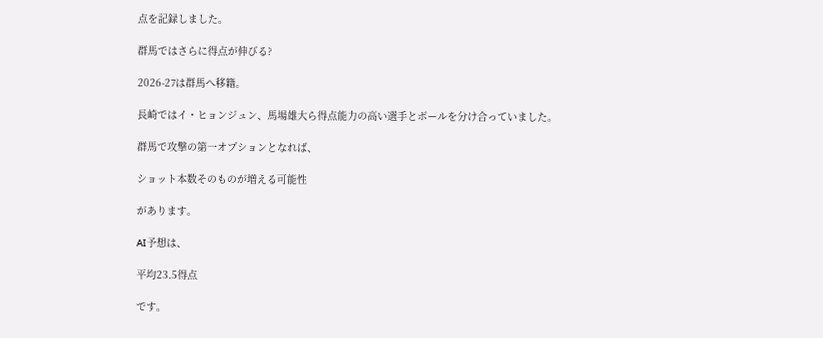点を記録しました。

群馬ではさらに得点が伸びる?

2026-27は群馬へ移籍。

長崎ではイ・ヒョンジュン、馬場雄大ら得点能力の高い選手とボールを分け合っていました。

群馬で攻撃の第一オプションとなれば、

ショット本数そのものが増える可能性

があります。

AI予想は、

平均23.5得点

です。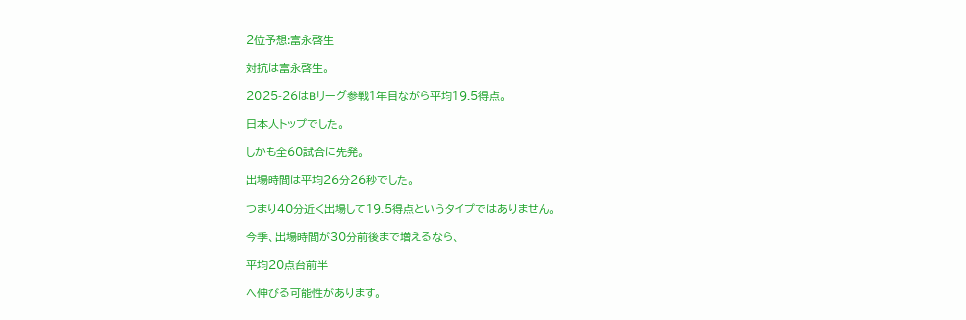2位予想:富永啓生

対抗は富永啓生。

2025-26はBリーグ参戦1年目ながら平均19.5得点。

日本人トップでした。

しかも全60試合に先発。

出場時間は平均26分26秒でした。

つまり40分近く出場して19.5得点というタイプではありません。

今季、出場時間が30分前後まで増えるなら、

平均20点台前半

へ伸びる可能性があります。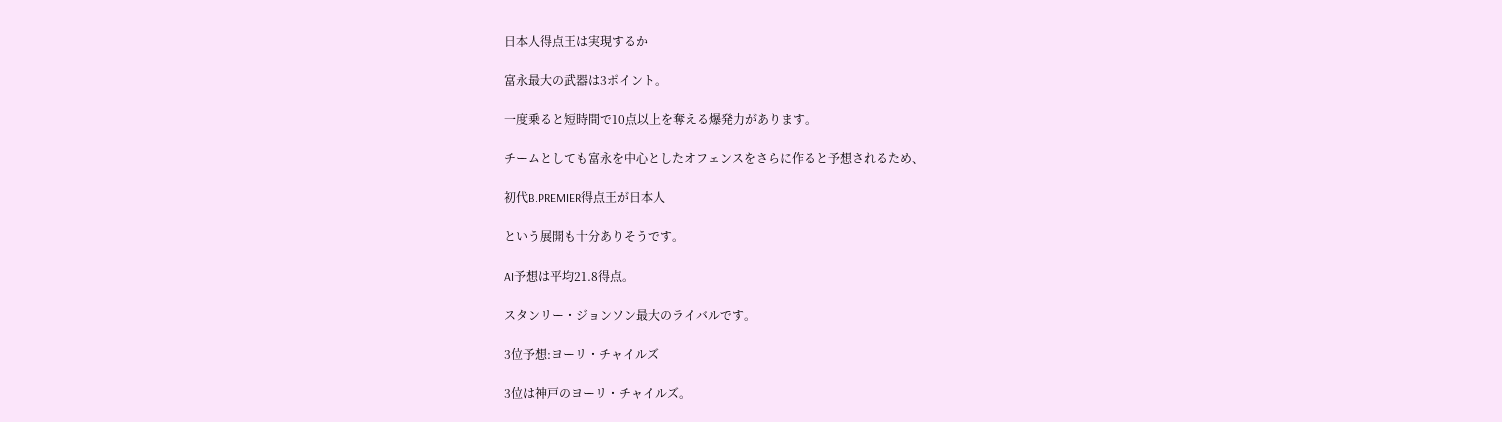日本人得点王は実現するか

富永最大の武器は3ポイント。

一度乗ると短時間で10点以上を奪える爆発力があります。

チームとしても富永を中心としたオフェンスをさらに作ると予想されるため、

初代B.PREMIER得点王が日本人

という展開も十分ありそうです。

AI予想は平均21.8得点。

スタンリー・ジョンソン最大のライバルです。

3位予想:ヨーリ・チャイルズ

3位は神戸のヨーリ・チャイルズ。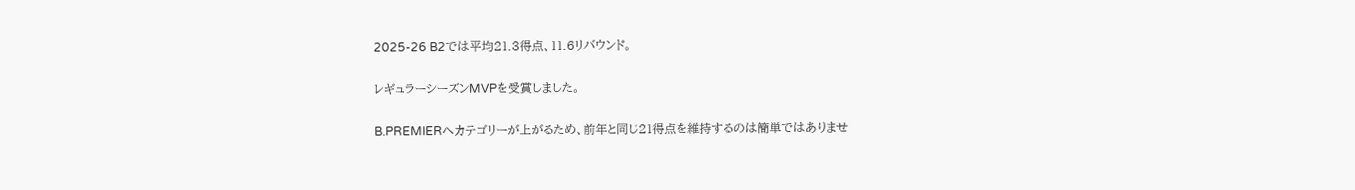2025-26 B2では平均21.3得点、11.6リバウンド。

レギュラーシーズンMVPを受賞しました。

B.PREMIERへカテゴリーが上がるため、前年と同じ21得点を維持するのは簡単ではありませ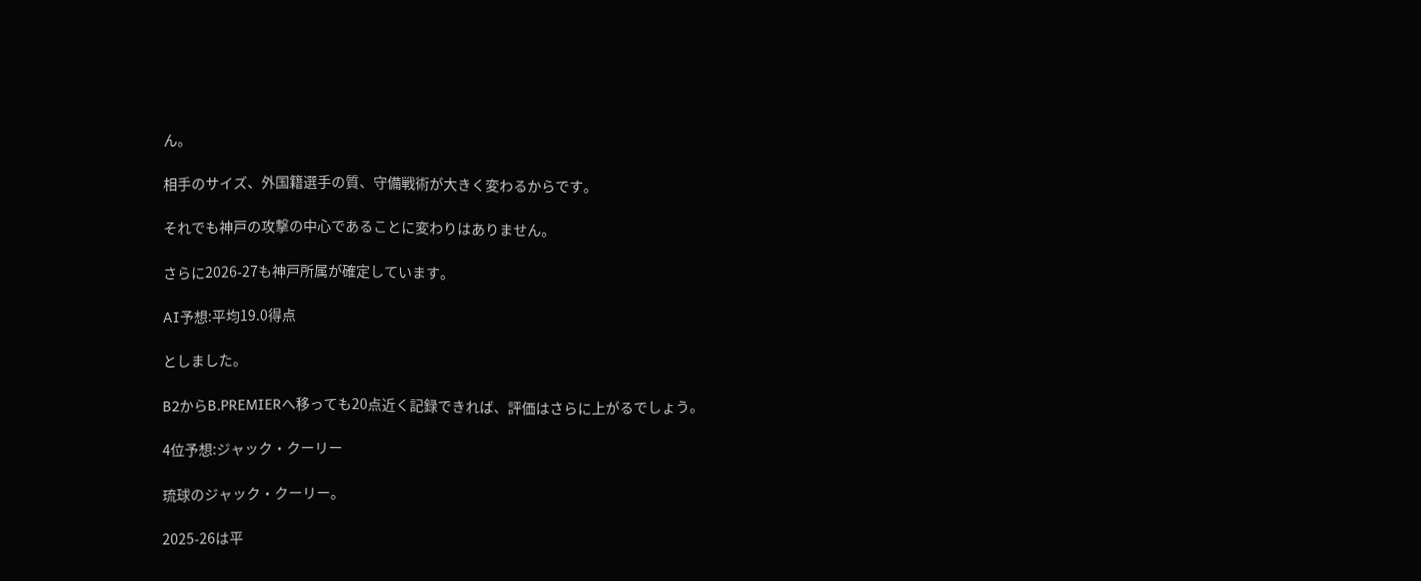ん。

相手のサイズ、外国籍選手の質、守備戦術が大きく変わるからです。

それでも神戸の攻撃の中心であることに変わりはありません。

さらに2026-27も神戸所属が確定しています。

AI予想:平均19.0得点

としました。

B2からB.PREMIERへ移っても20点近く記録できれば、評価はさらに上がるでしょう。

4位予想:ジャック・クーリー

琉球のジャック・クーリー。

2025-26は平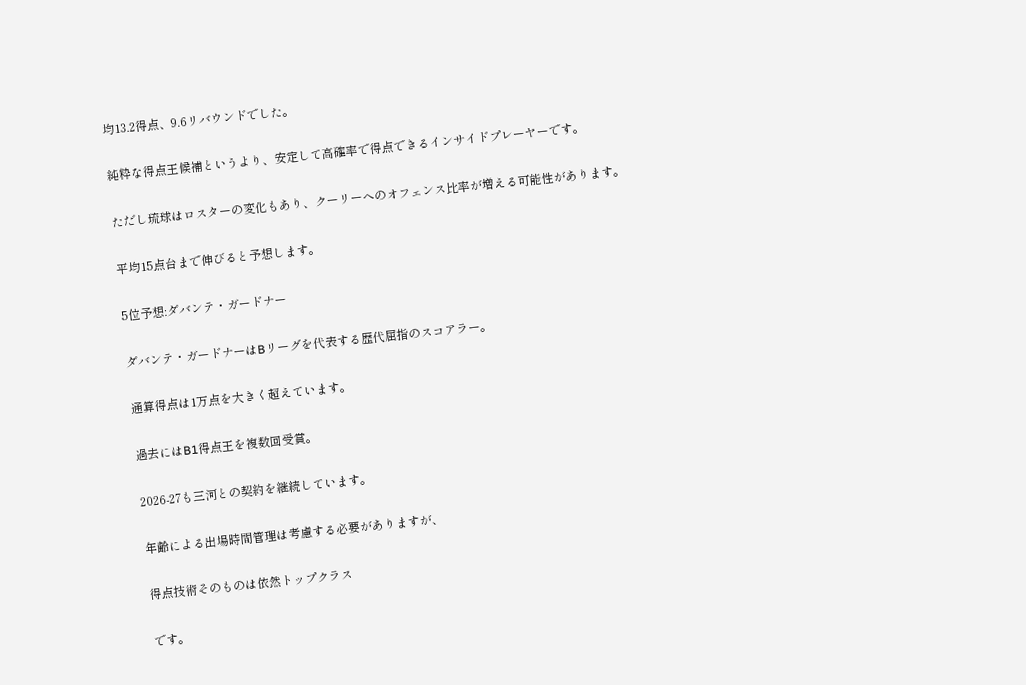均13.2得点、9.6リバウンドでした。

純粋な得点王候補というより、安定して高確率で得点できるインサイドプレーヤーです。

ただし琉球はロスターの変化もあり、クーリーへのオフェンス比率が増える可能性があります。

平均15点台まで伸びると予想します。

5位予想:ダバンテ・ガードナー

ダバンテ・ガードナーはBリーグを代表する歴代屈指のスコアラー。

通算得点は1万点を大きく超えています。

過去にはB1得点王を複数回受賞。

2026-27も三河との契約を継続しています。

年齢による出場時間管理は考慮する必要がありますが、

得点技術そのものは依然トップクラス

です。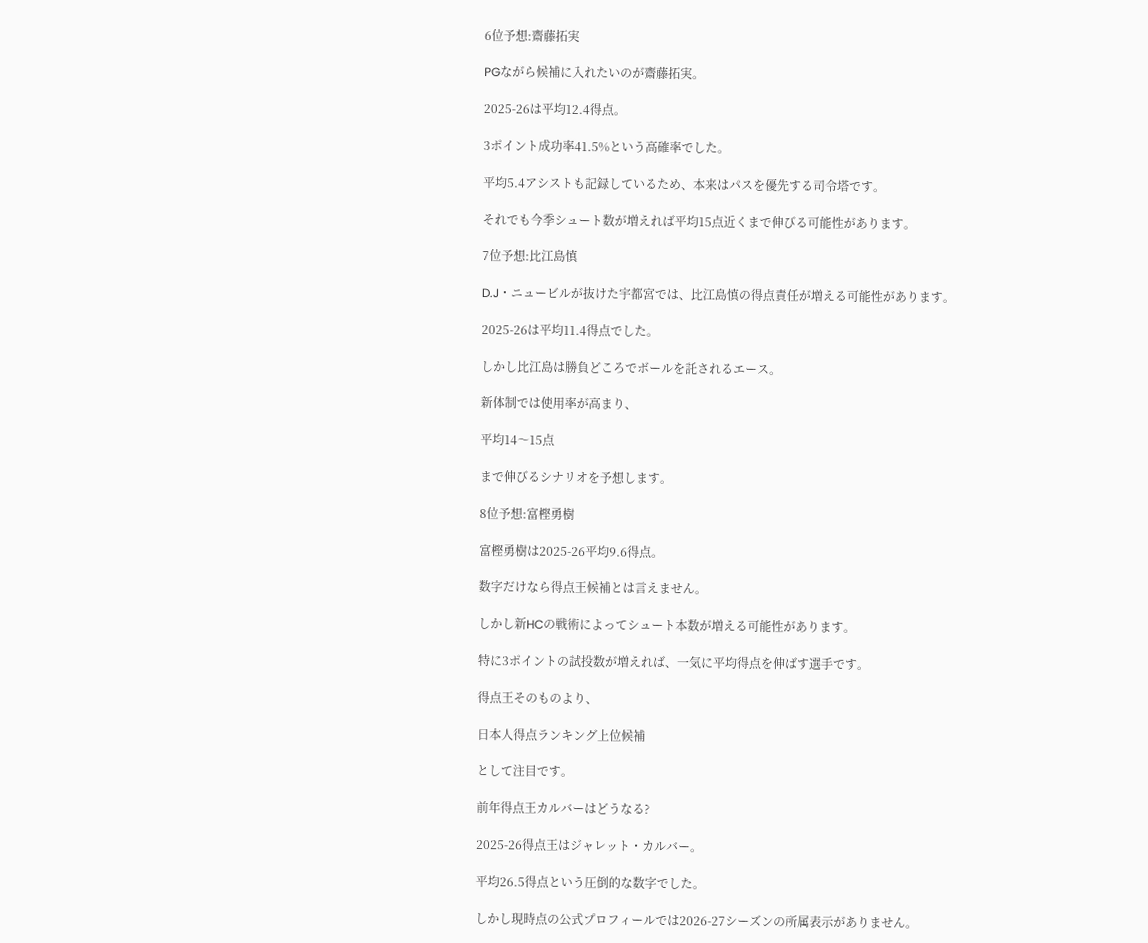6位予想:齋藤拓実

PGながら候補に入れたいのが齋藤拓実。

2025-26は平均12.4得点。

3ポイント成功率41.5%という高確率でした。

平均5.4アシストも記録しているため、本来はパスを優先する司令塔です。

それでも今季シュート数が増えれば平均15点近くまで伸びる可能性があります。

7位予想:比江島慎

D.J・ニュービルが抜けた宇都宮では、比江島慎の得点責任が増える可能性があります。

2025-26は平均11.4得点でした。

しかし比江島は勝負どころでボールを託されるエース。

新体制では使用率が高まり、

平均14〜15点

まで伸びるシナリオを予想します。

8位予想:富樫勇樹

富樫勇樹は2025-26平均9.6得点。

数字だけなら得点王候補とは言えません。

しかし新HCの戦術によってシュート本数が増える可能性があります。

特に3ポイントの試投数が増えれば、一気に平均得点を伸ばす選手です。

得点王そのものより、

日本人得点ランキング上位候補

として注目です。

前年得点王カルバーはどうなる?

2025-26得点王はジャレット・カルバー。

平均26.5得点という圧倒的な数字でした。

しかし現時点の公式プロフィールでは2026-27シーズンの所属表示がありません。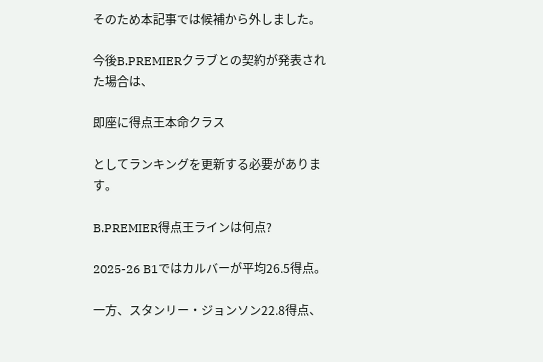そのため本記事では候補から外しました。

今後B.PREMIERクラブとの契約が発表された場合は、

即座に得点王本命クラス

としてランキングを更新する必要があります。

B.PREMIER得点王ラインは何点?

2025-26 B1ではカルバーが平均26.5得点。

一方、スタンリー・ジョンソン22.8得点、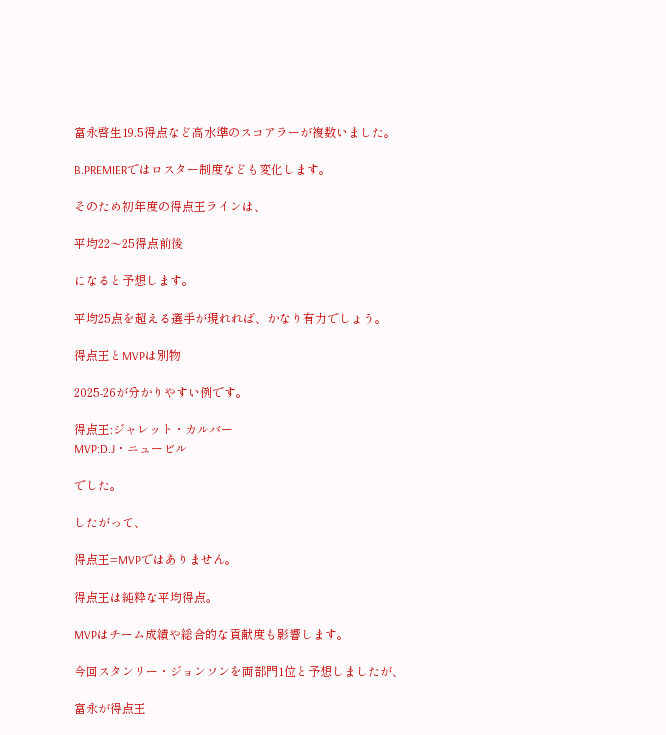富永啓生19.5得点など高水準のスコアラーが複数いました。

B.PREMIERではロスター制度なども変化します。

そのため初年度の得点王ラインは、

平均22〜25得点前後

になると予想します。

平均25点を超える選手が現れれば、かなり有力でしょう。

得点王とMVPは別物

2025-26が分かりやすい例です。

得点王:ジャレット・カルバー
MVP:D.J・ニュービル

でした。

したがって、

得点王=MVPではありません。

得点王は純粋な平均得点。

MVPはチーム成績や総合的な貢献度も影響します。

今回スタンリー・ジョンソンを両部門1位と予想しましたが、

富永が得点王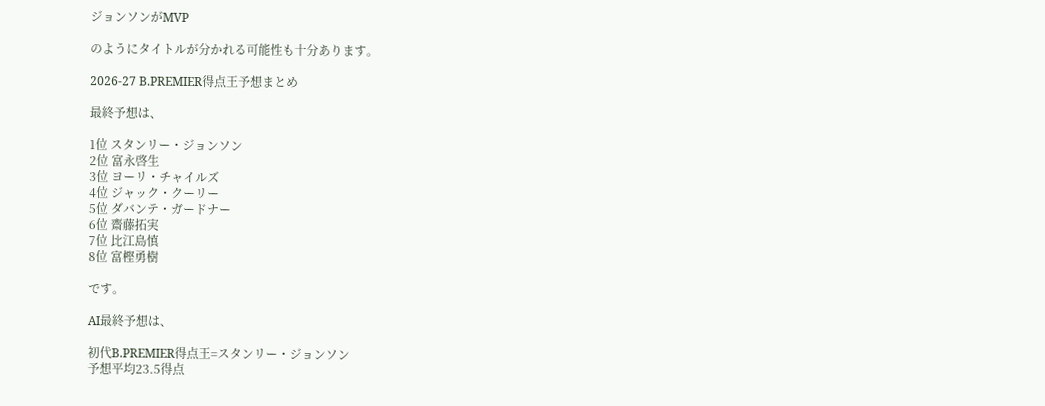ジョンソンがMVP

のようにタイトルが分かれる可能性も十分あります。

2026-27 B.PREMIER得点王予想まとめ

最終予想は、

1位 スタンリー・ジョンソン
2位 富永啓生
3位 ヨーリ・チャイルズ
4位 ジャック・クーリー
5位 ダバンテ・ガードナー
6位 齋藤拓実
7位 比江島慎
8位 富樫勇樹

です。

AI最終予想は、

初代B.PREMIER得点王=スタンリー・ジョンソン
予想平均23.5得点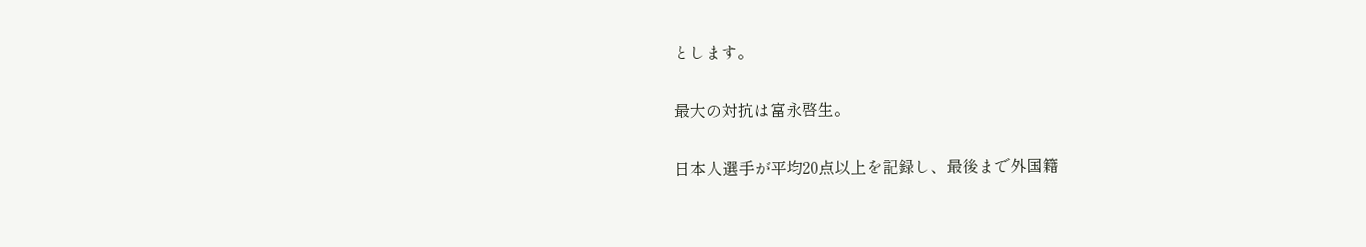とします。

最大の対抗は富永啓生。

日本人選手が平均20点以上を記録し、最後まで外国籍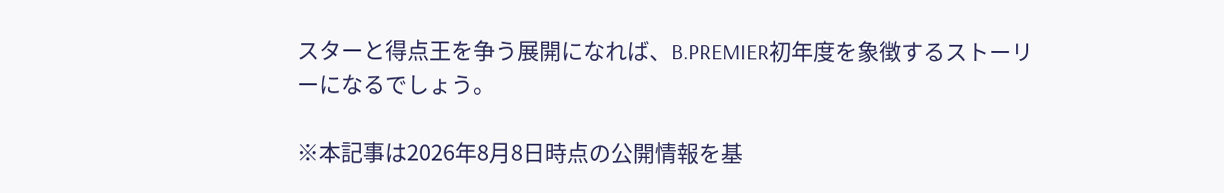スターと得点王を争う展開になれば、B.PREMIER初年度を象徴するストーリーになるでしょう。

※本記事は2026年8月8日時点の公開情報を基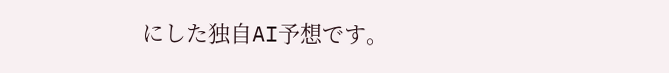にした独自AI予想です。